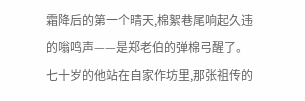霜降后的第一个晴天,棉絮巷尾响起久违的嗡鸣声——是郑老伯的弹棉弓醒了。 七十岁的他站在自家作坊里,那张祖传的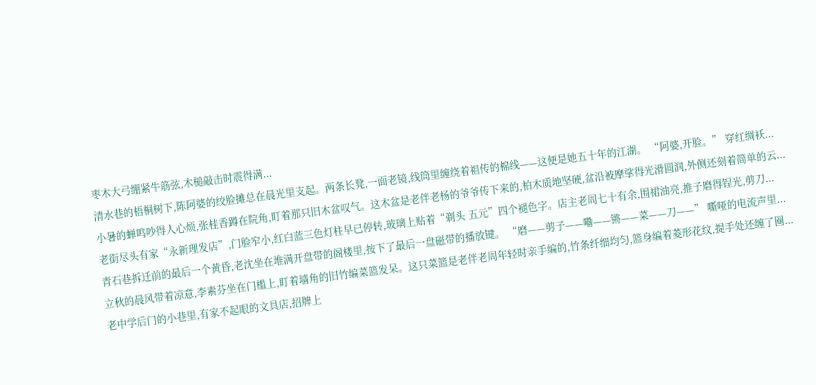枣木大弓绷紧牛筋弦,木槌敲击时震得满...
清水巷的梧桐树下,陈阿婆的绞脸摊总在晨光里支起。两条长凳,一面老镜,线筒里缠绕着祖传的棉线——这便是她五十年的江湖。 “阿婆,开脸。” 穿红绸袄...
小暑的蝉鸣吵得人心烦,张桂香蹲在院角,盯着那只旧木盆叹气。这木盆是老伴老杨的爷爷传下来的,柏木质地坚硬,盆沿被摩挲得光滑圆润,外侧还刻着简单的云...
老街尽头有家“永新理发店”,门脸窄小,红白蓝三色灯柱早已停转,玻璃上贴着“剃头 五元”四个褪色字。店主老周七十有余,围裙油亮,推子磨得锃光,剪刀...
青石巷拆迁前的最后一个黄昏,老沈坐在堆满开盘带的阁楼里,按下了最后一盘磁带的播放键。 “磨——剪子——嘞——锵——菜——刀——” 嘶哑的电流声里...
立秋的晨风带着凉意,李素芬坐在门槛上,盯着墙角的旧竹编菜篮发呆。这只菜篮是老伴老周年轻时亲手编的,竹条纤细均匀,篮身编着菱形花纹,提手处还缠了圈...
老中学后门的小巷里,有家不起眼的文具店,招牌上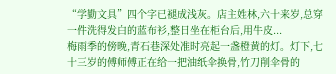“学勤文具”四个字已褪成浅灰。店主姓林,六十来岁,总穿一件洗得发白的蓝布衫,整日坐在柜台后,用牛皮...
梅雨季的傍晚,青石巷深处准时亮起一盏橙黄的灯。灯下,七十三岁的傅师傅正在给一把油纸伞换骨,竹刀削伞骨的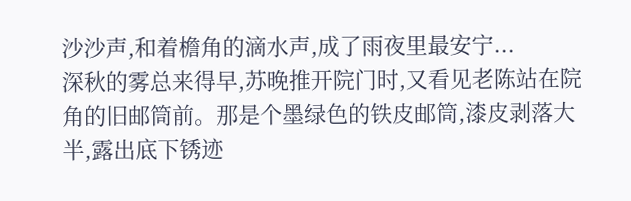沙沙声,和着檐角的滴水声,成了雨夜里最安宁...
深秋的雾总来得早,苏晚推开院门时,又看见老陈站在院角的旧邮筒前。那是个墨绿色的铁皮邮筒,漆皮剥落大半,露出底下锈迹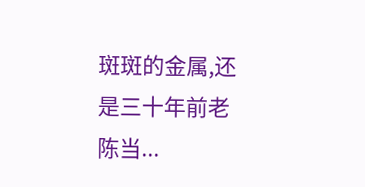斑斑的金属,还是三十年前老陈当...